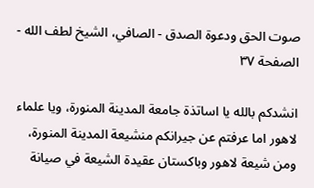صوت الحق ودعوة الصدق - الصافي، الشيخ لطف الله - الصفحة ٣٧

انشدكم بالله يا اساتذة جامعة المدينة المنورة، ويا علماء لاهور اما عرفتم عن جيرانكم منشيعة المدينة المنورة، ومن شيعة لاهور وباكستان عقيدة الشيعة في صيانة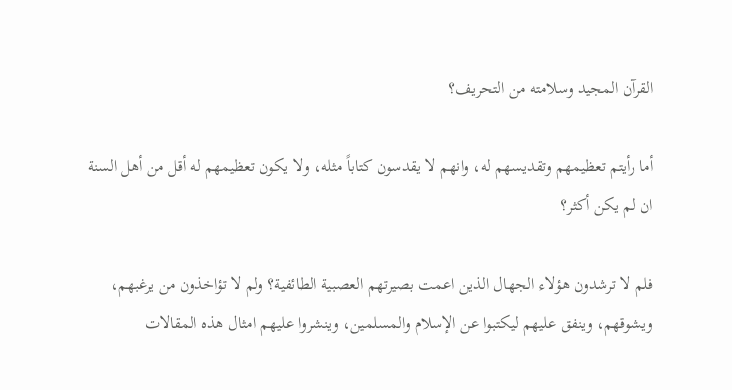القرآن المجيد وسلامته من التحريف؟

أما رأيتم تعظيمهم وتقديسهم له، وانهم لا يقدسون كتاباً مثله، ولا يكون تعظيمهم له أقل من أهل السنة ان لم يكن أكثر؟

فلم لا ترشدون هؤلاء الجهال الذين اعمت بصيرتهم العصبية الطائفية؟ ولم لا تؤاخذون من يرغبهم، ويشوقهم، وينفق عليهم ليكتبوا عن الإسلام والمسلمين، وينشروا عليهم امثال هذه المقالات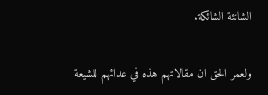الشانئة الشائكة.

ولعمر الحق ان مقالاتهم هذه في عدائهم للشيعة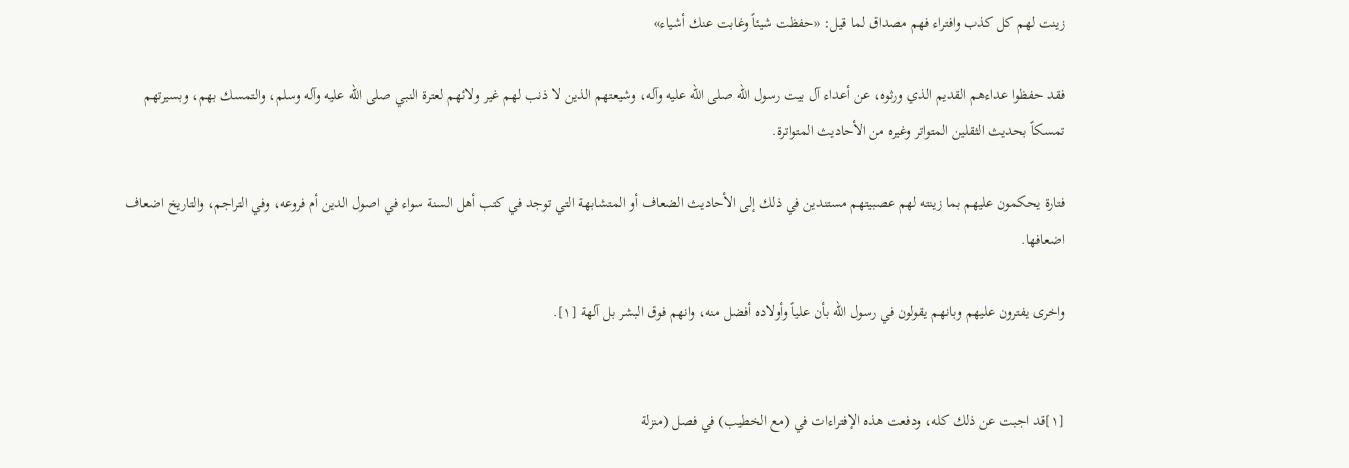زينت لهم كل كذب وافتراء فهم مصداق لما قيل: «حفظت شيئاً وغابت عنك أشياء»

فقد حفظوا عداءهم القديم الذي ورثوه، عن أعداء آل بيت رسول الله صلى الله عليه وآله، وشيعتهم الذين لا ذنب لهم غير ولائهم لعترة النبي صلى الله عليه وآله وسلم، والتمسك بهم، وبسيرتهم تمسكاً بحديث الثقلين المتواتر وغيره من الأحاديث المتواترة.

فتارة يحكمون عليهم بما زينته لهم عصبيتهم مستندين في ذلك إلى الأحاديث الضعاف أو المتشابهة التي توجد في كتب أهل السنة سواء في اصول الدين أم فروعه، وفي التراجم، والتاريخ اضعاف اضعافها.

واخرى يفترون عليهم وبانهم يقولون في رسول الله بأن علياً وأولاده أفضل منه، وانهم فوق البشر بل آلهة [١].


[١]قد اجبت عن ذلك كله، ودفعت هذه الإفتراءات في (مع الخطيب) في فصل (منزلة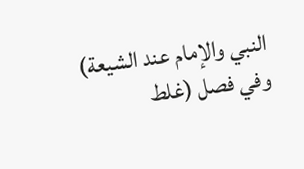النبي والإمام عند الشيعة) وفي فصل (غلط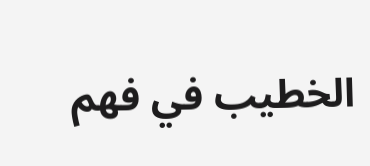الخطيب في فهم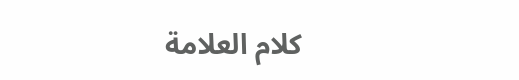كلام العلامة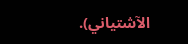الآشتياني).